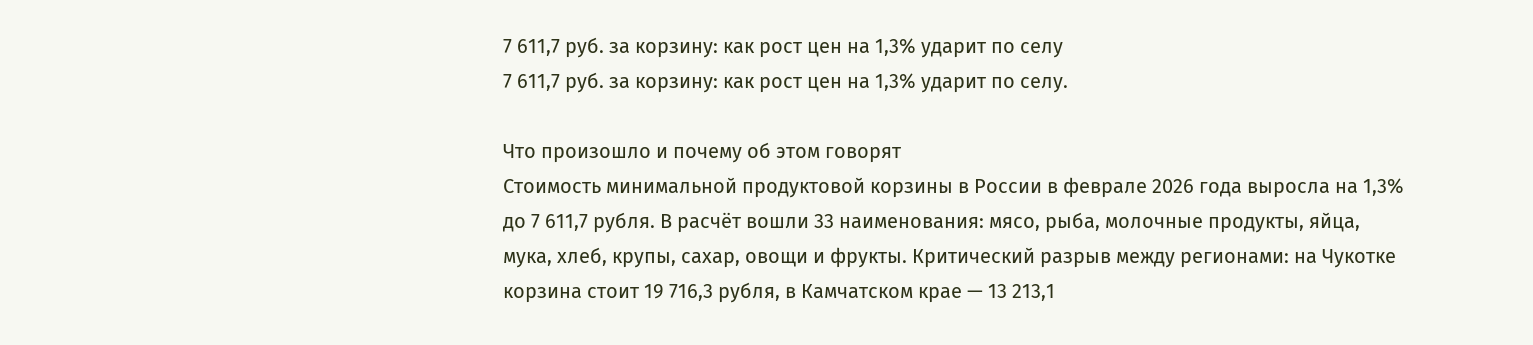7 611,7 руб. за корзину: как рост цен на 1,3% ударит по селу
7 611,7 руб. за корзину: как рост цен на 1,3% ударит по селу.

Что произошло и почему об этом говорят
Стоимость минимальной продуктовой корзины в России в феврале 2026 года выросла на 1,3% до 7 611,7 рубля. В расчёт вошли 33 наименования: мясо, рыба, молочные продукты, яйца, мука, хлеб, крупы, сахар, овощи и фрукты. Критический разрыв между регионами: на Чукотке корзина стоит 19 716,3 рубля, в Камчатском крае — 13 213,1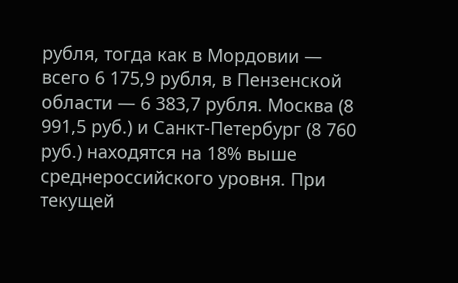рубля, тогда как в Мордовии — всего 6 175,9 рубля, в Пензенской области — 6 383,7 рубля. Москва (8 991,5 руб.) и Санкт-Петербург (8 760 руб.) находятся на 18% выше среднероссийского уровня. При текущей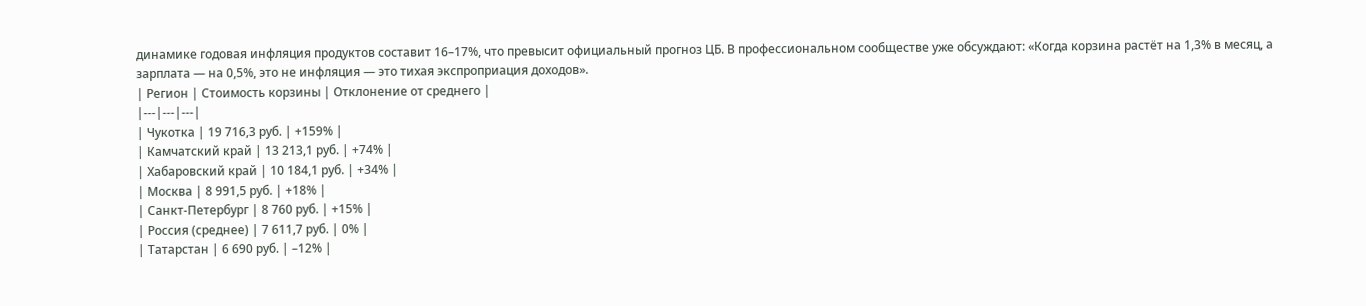динамике годовая инфляция продуктов составит 16–17%, что превысит официальный прогноз ЦБ. В профессиональном сообществе уже обсуждают: «Когда корзина растёт на 1,3% в месяц, а зарплата — на 0,5%, это не инфляция — это тихая экспроприация доходов».
| Регион | Стоимость корзины | Отклонение от среднего |
|---|---|---|
| Чукотка | 19 716,3 руб. | +159% |
| Камчатский край | 13 213,1 руб. | +74% |
| Хабаровский край | 10 184,1 руб. | +34% |
| Москва | 8 991,5 руб. | +18% |
| Санкт-Петербург | 8 760 руб. | +15% |
| Россия (среднее) | 7 611,7 руб. | 0% |
| Татарстан | 6 690 руб. | –12% |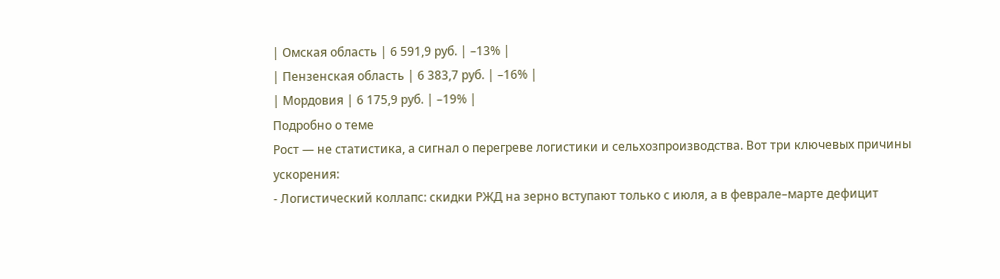| Омская область | 6 591,9 руб. | –13% |
| Пензенская область | 6 383,7 руб. | –16% |
| Мордовия | 6 175,9 руб. | –19% |
Подробно о теме
Рост — не статистика, а сигнал о перегреве логистики и сельхозпроизводства. Вот три ключевых причины ускорения:
- Логистический коллапс: скидки РЖД на зерно вступают только с июля, а в феврале–марте дефицит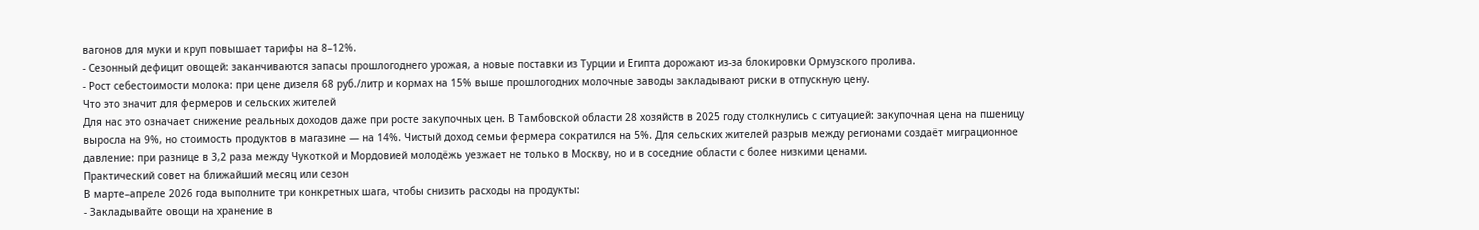вагонов для муки и круп повышает тарифы на 8–12%.
- Сезонный дефицит овощей: заканчиваются запасы прошлогоднего урожая, а новые поставки из Турции и Египта дорожают из-за блокировки Ормузского пролива.
- Рост себестоимости молока: при цене дизеля 68 руб./литр и кормах на 15% выше прошлогодних молочные заводы закладывают риски в отпускную цену.
Что это значит для фермеров и сельских жителей
Для нас это означает снижение реальных доходов даже при росте закупочных цен. В Тамбовской области 28 хозяйств в 2025 году столкнулись с ситуацией: закупочная цена на пшеницу выросла на 9%, но стоимость продуктов в магазине — на 14%. Чистый доход семьи фермера сократился на 5%. Для сельских жителей разрыв между регионами создаёт миграционное давление: при разнице в 3,2 раза между Чукоткой и Мордовией молодёжь уезжает не только в Москву, но и в соседние области с более низкими ценами.
Практический совет на ближайший месяц или сезон
В марте–апреле 2026 года выполните три конкретных шага, чтобы снизить расходы на продукты:
- Закладывайте овощи на хранение в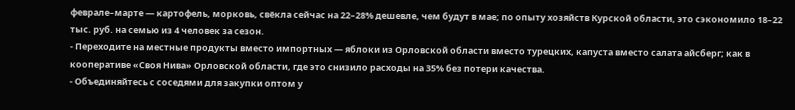феврале–марте — картофель, морковь, свёкла сейчас на 22–28% дешевле, чем будут в мае; по опыту хозяйств Курской области, это сэкономило 18–22 тыс. руб. на семью из 4 человек за сезон.
- Переходите на местные продукты вместо импортных — яблоки из Орловской области вместо турецких, капуста вместо салата айсберг; как в кооперативе «Своя Нива» Орловской области, где это снизило расходы на 35% без потери качества.
- Объединяйтесь с соседями для закупки оптом у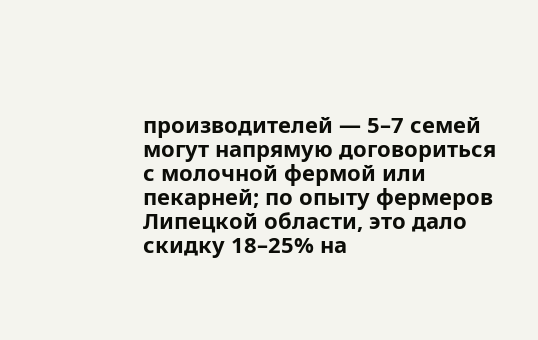производителей — 5–7 семей могут напрямую договориться с молочной фермой или пекарней; по опыту фермеров Липецкой области, это дало скидку 18–25% на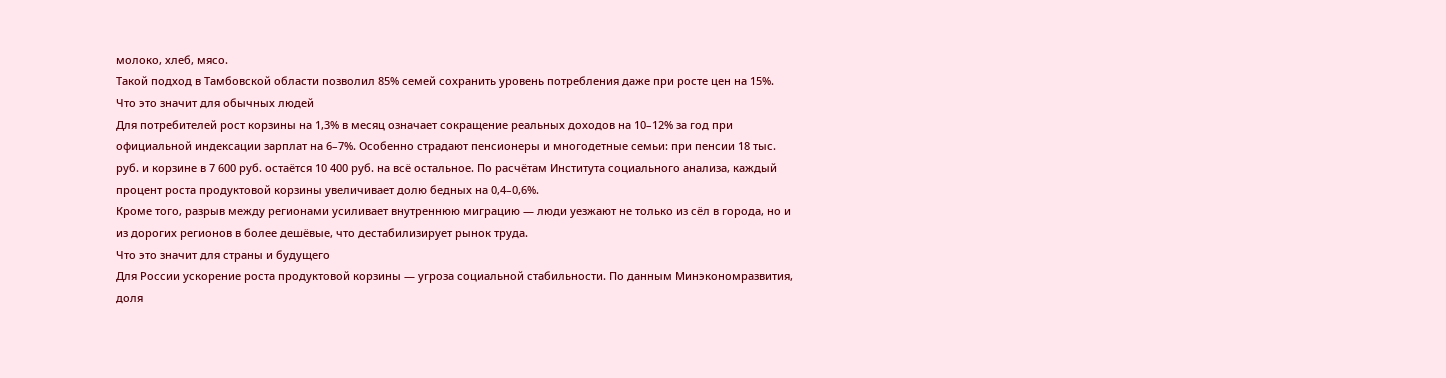молоко, хлеб, мясо.
Такой подход в Тамбовской области позволил 85% семей сохранить уровень потребления даже при росте цен на 15%.
Что это значит для обычных людей
Для потребителей рост корзины на 1,3% в месяц означает сокращение реальных доходов на 10–12% за год при официальной индексации зарплат на 6–7%. Особенно страдают пенсионеры и многодетные семьи: при пенсии 18 тыс. руб. и корзине в 7 600 руб. остаётся 10 400 руб. на всё остальное. По расчётам Института социального анализа, каждый процент роста продуктовой корзины увеличивает долю бедных на 0,4–0,6%.
Кроме того, разрыв между регионами усиливает внутреннюю миграцию — люди уезжают не только из сёл в города, но и из дорогих регионов в более дешёвые, что дестабилизирует рынок труда.
Что это значит для страны и будущего
Для России ускорение роста продуктовой корзины — угроза социальной стабильности. По данным Минэкономразвития, доля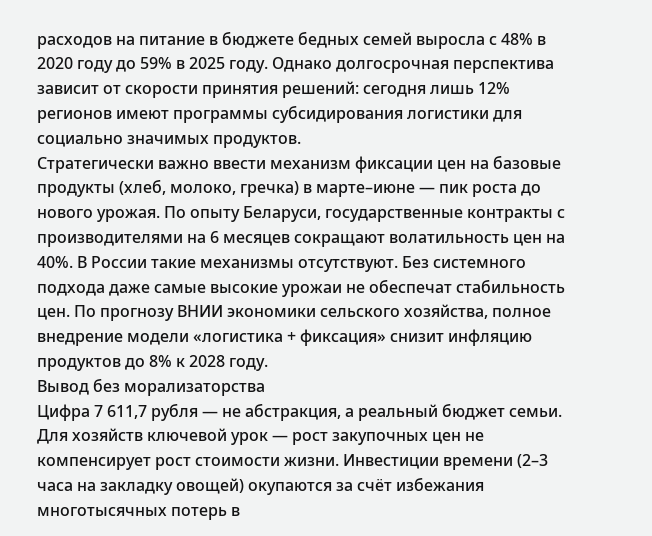расходов на питание в бюджете бедных семей выросла с 48% в 2020 году до 59% в 2025 году. Однако долгосрочная перспектива зависит от скорости принятия решений: сегодня лишь 12% регионов имеют программы субсидирования логистики для социально значимых продуктов.
Стратегически важно ввести механизм фиксации цен на базовые продукты (хлеб, молоко, гречка) в марте–июне — пик роста до нового урожая. По опыту Беларуси, государственные контракты с производителями на 6 месяцев сокращают волатильность цен на 40%. В России такие механизмы отсутствуют. Без системного подхода даже самые высокие урожаи не обеспечат стабильность цен. По прогнозу ВНИИ экономики сельского хозяйства, полное внедрение модели «логистика + фиксация» снизит инфляцию продуктов до 8% к 2028 году.
Вывод без морализаторства
Цифра 7 611,7 рубля — не абстракция, а реальный бюджет семьи. Для хозяйств ключевой урок — рост закупочных цен не компенсирует рост стоимости жизни. Инвестиции времени (2–3 часа на закладку овощей) окупаются за счёт избежания многотысячных потерь в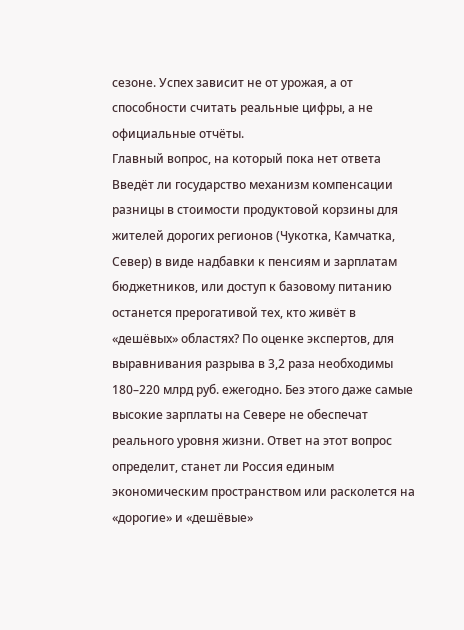сезоне. Успех зависит не от урожая, а от способности считать реальные цифры, а не официальные отчёты.
Главный вопрос, на который пока нет ответа
Введёт ли государство механизм компенсации разницы в стоимости продуктовой корзины для жителей дорогих регионов (Чукотка, Камчатка, Север) в виде надбавки к пенсиям и зарплатам бюджетников, или доступ к базовому питанию останется прерогативой тех, кто живёт в «дешёвых» областях? По оценке экспертов, для выравнивания разрыва в 3,2 раза необходимы 180–220 млрд руб. ежегодно. Без этого даже самые высокие зарплаты на Севере не обеспечат реального уровня жизни. Ответ на этот вопрос определит, станет ли Россия единым экономическим пространством или расколется на «дорогие» и «дешёвые»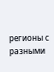регионы с разными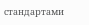стандартами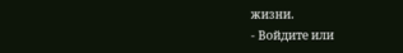жизни.
- Войдите или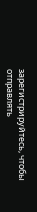зарегистрируйтесь, чтобы отправлять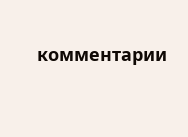комментарии